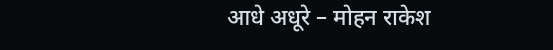आधे अधूरे – मोहन राकेश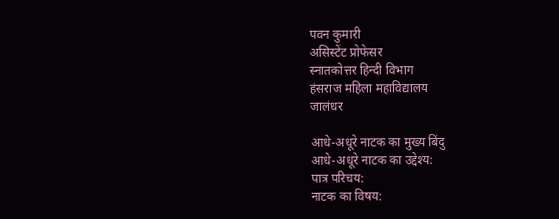पवन कुमारी
असिस्टेंट प्रोफेसर
स्नातकोत्तर हिन्दी विभाग
हंसराज महिला महाविद्यालय
जालंधर

आधे-अधूरे नाटक का मुख्य बिंदु
आधे-अधूरे नाटक का उद्देश्य:
पात्र परिचय:
नाटक का विषय: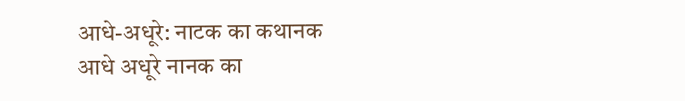आधे-अधूरे: नाटक का कथानक
आधे अधूरे नानक का